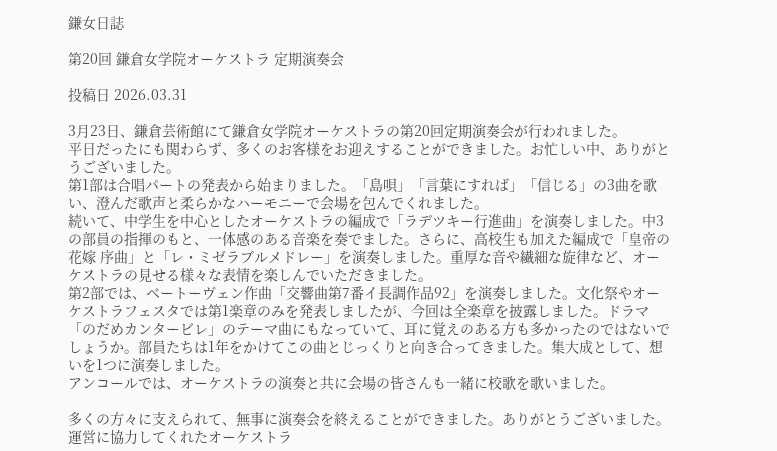鎌女日誌

第20回 鎌倉女学院オーケストラ 定期演奏会

投稿日 2026.03.31

3月23日、鎌倉芸術館にて鎌倉女学院オーケストラの第20回定期演奏会が行われました。
平日だったにも関わらず、多くのお客様をお迎えすることができました。お忙しい中、ありがとうございました。
第1部は合唱パートの発表から始まりました。「島唄」「言葉にすれば」「信じる」の3曲を歌い、澄んだ歌声と柔らかなハーモニーで会場を包んでくれました。
続いて、中学生を中心としたオーケストラの編成で「ラデツキー行進曲」を演奏しました。中3の部員の指揮のもと、一体感のある音楽を奏でました。さらに、高校生も加えた編成で「皇帝の花嫁 序曲」と「レ・ミゼラブルメドレー」を演奏しました。重厚な音や繊細な旋律など、オーケストラの見せる様々な表情を楽しんでいただきました。
第2部では、ベートーヴェン作曲「交響曲第7番イ長調作品92」を演奏しました。文化祭やオーケストラフェスタでは第1楽章のみを発表しましたが、今回は全楽章を披露しました。ドラマ「のだめカンタービレ」のテーマ曲にもなっていて、耳に覚えのある方も多かったのではないでしょうか。部員たちは1年をかけてこの曲とじっくりと向き合ってきました。集大成として、想いを1つに演奏しました。
アンコールでは、オーケストラの演奏と共に会場の皆さんも一緒に校歌を歌いました。

多くの方々に支えられて、無事に演奏会を終えることができました。ありがとうございました。
運営に協力してくれたオーケストラ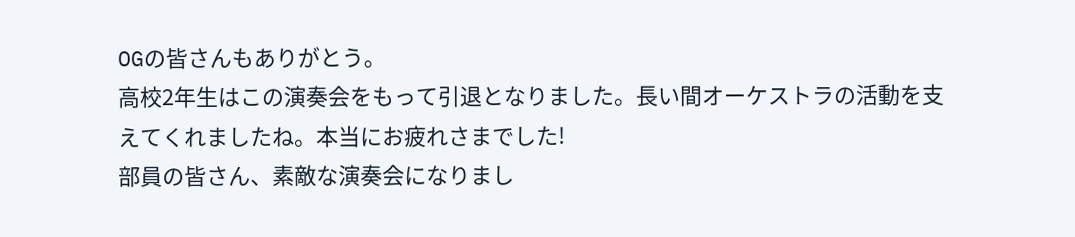OGの皆さんもありがとう。
高校2年生はこの演奏会をもって引退となりました。長い間オーケストラの活動を支えてくれましたね。本当にお疲れさまでした!
部員の皆さん、素敵な演奏会になりまし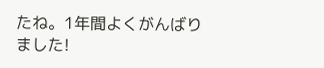たね。1年間よくがんばりました!